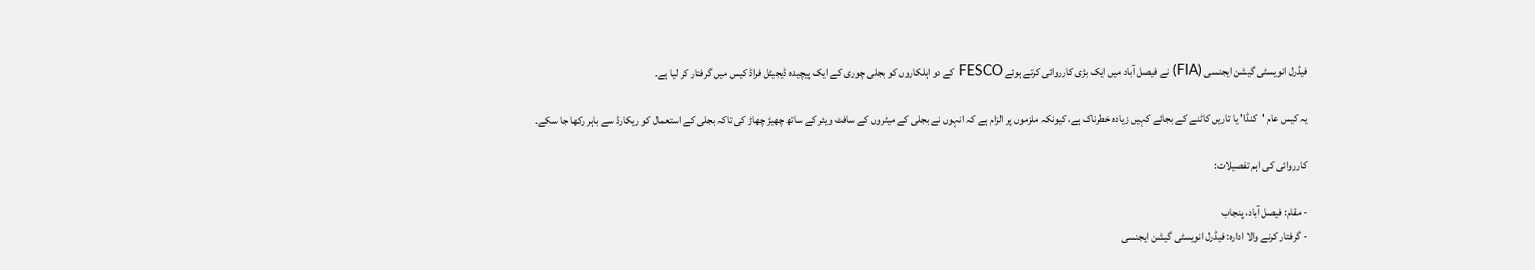فیڈرل انویسٹی گیشن ایجنسی (FIA) نے فیصل آباد میں ایک بڑی کارروائی کرتے ہوئے FESCO کے دو اہلکاروں کو بجلی چوری کے ایک پیچیدہ ڈیجیٹل فراڈ کیس میں گرفتار کر لیا ہے۔

یہ کیس عام 'کنڈا' یا تاریں کاٹنے کے بجائے کہیں زیادہ خطرناک ہے، کیونکہ ملزموں پر الزام ہے کہ انہوں نے بجلی کے میٹروں کے سافٹ ویئر کے ساتھ چھیڑ چھاڑ کی تاکہ بجلی کے استعمال کو ریکارڈ سے باہر رکھا جا سکے۔

کارروائی کی اہم تفصیلات:

- مقام: فیصل آباد، پنجاب
- گرفتار کرنے والا ادارہ: فیڈرل انویسٹی گیشن ایجنسی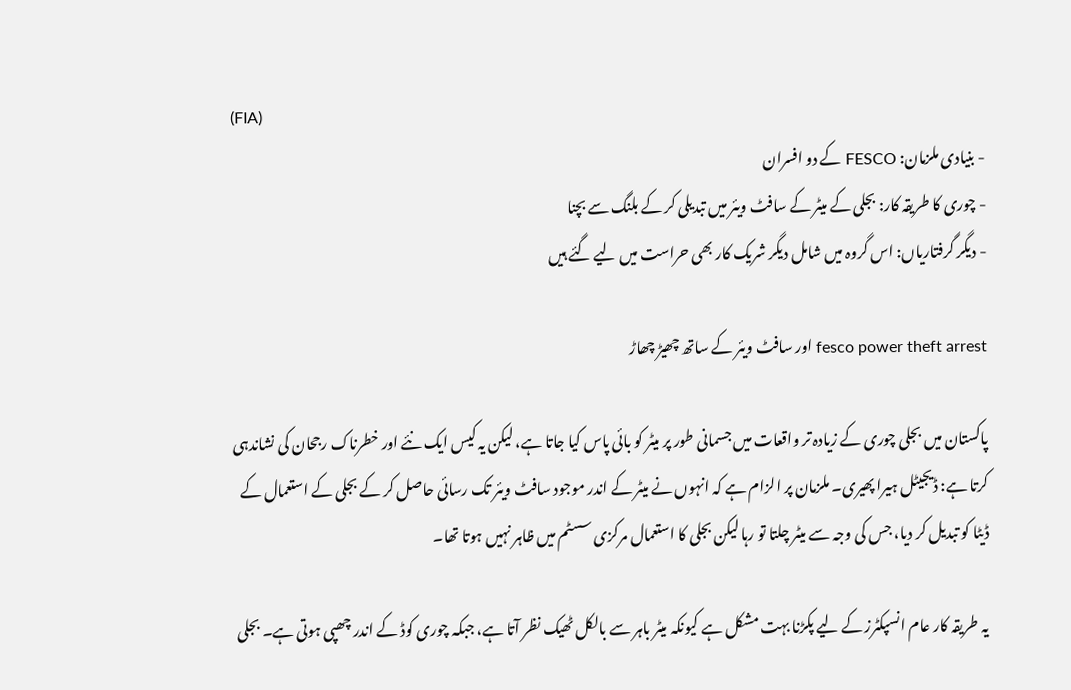(FIA)
- بنیادی ملزمان: FESCO کے دو افسران
- چوری کا طریقہ کار: بجلی کے میٹر کے سافٹ ویئر میں تبدیلی کر کے بلنگ سے بچنا
- دیگر گرفتاریاں: اس گروہ میں شامل دیگر شریک کار بھی حراست میں لیے گئے ہیں

fesco power theft arrest اور سافٹ ویئر کے ساتھ چھیڑ چھاڑ

پاکستان میں بجلی چوری کے زیادہ تر واقعات میں جسمانی طور پر میٹر کو بائی پاس کیا جاتا ہے، لیکن یہ کیس ایک نئے اور خطرناک رجحان کی نشاندہی کرتا ہے: ڈیجیٹل ہیرا پھیری۔ ملزمان پر الزام ہے کہ انہوں نے میٹر کے اندر موجود سافٹ ویئر تک رسائی حاصل کر کے بجلی کے استعمال کے ڈیٹا کو تبدیل کر دیا، جس کی وجہ سے میٹر چلتا تو رہا لیکن بجلی کا استعمال مرکزی سسٹم میں ظاہر نہیں ہوتا تھا۔

یہ طریقہ کار عام انسپکٹرز کے لیے پکڑنا بہت مشکل ہے کیونکہ میٹر باہر سے بالکل ٹھیک نظر آتا ہے، جبکہ چوری کوڈ کے اندر چھپی ہوتی ہے۔ بجلی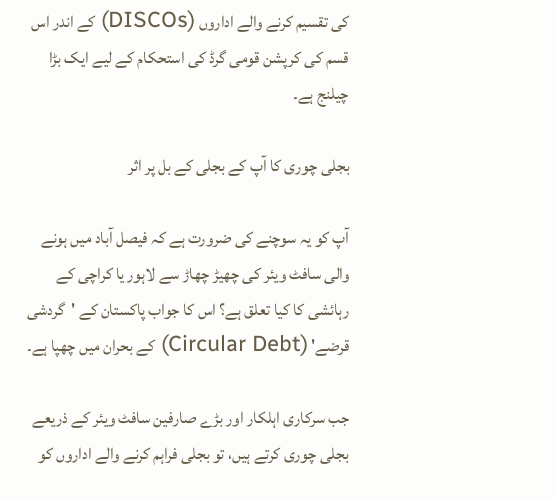کی تقسیم کرنے والے اداروں (DISCOs) کے اندر اس قسم کی کرپشن قومی گرڈ کی استحکام کے لیے ایک بڑا چیلنج ہے۔

بجلی چوری کا آپ کے بجلی کے بل پر اثر

آپ کو یہ سوچنے کی ضرورت ہے کہ فیصل آباد میں ہونے والی سافٹ ویئر کی چھیڑ چھاڑ سے لاہور یا کراچی کے رہائشی کا کیا تعلق ہے؟ اس کا جواب پاکستان کے 'گردشی قرضے' (Circular Debt) کے بحران میں چھپا ہے۔

جب سرکاری اہلکار اور بڑے صارفین سافٹ ویئر کے ذریعے بجلی چوری کرتے ہیں، تو بجلی فراہم کرنے والے اداروں کو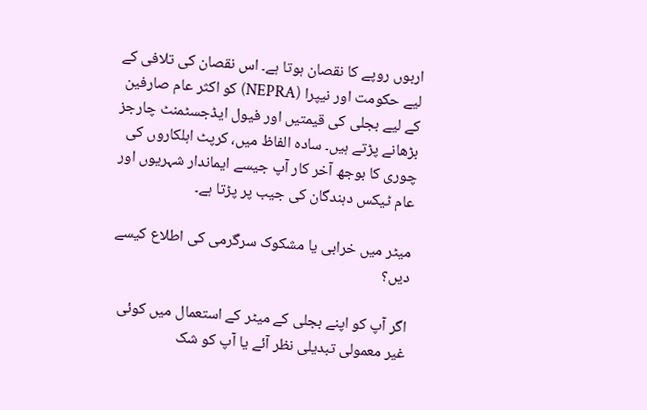اربوں روپے کا نقصان ہوتا ہے۔ اس نقصان کی تلافی کے لیے حکومت اور نیپرا (NEPRA) کو اکثر عام صارفین کے لیے بجلی کی قیمتیں اور فیول ایڈجسٹمنٹ چارجز بڑھانے پڑتے ہیں۔ سادہ الفاظ میں، کرپٹ اہلکاروں کی چوری کا بوجھ آخر کار آپ جیسے ایماندار شہریوں اور عام ٹیکس دہندگان کی جیب پر پڑتا ہے۔

میٹر میں خرابی یا مشکوک سرگرمی کی اطلاع کیسے دیں؟

اگر آپ کو اپنے بجلی کے میٹر کے استعمال میں کوئی غیر معمولی تبدیلی نظر آئے یا آپ کو شک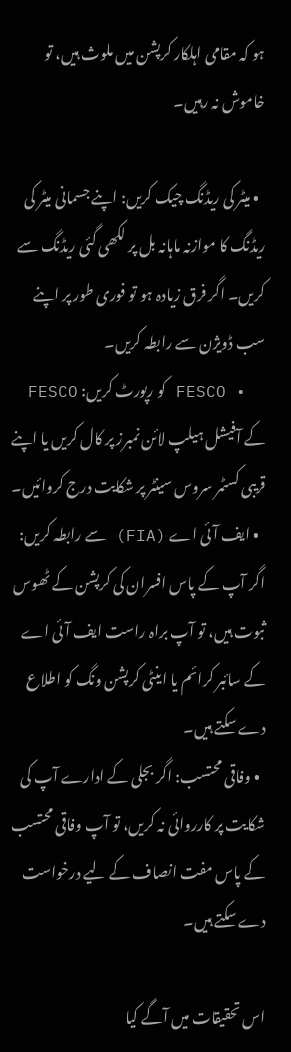ہو کہ مقامی اہلکار کرپشن میں ملوث ہیں، تو خاموش نہ رہیں۔

  • میٹر کی ریڈنگ چیک کریں: اپنے جسمانی میٹر کی ریڈنگ کا موازنہ ماہانہ بل پر لکھی گئی ریڈنگ سے کریں۔ اگر فرق زیادہ ہو تو فوری طور پر اپنے سب ڈویژن سے رابطہ کریں۔
  • FESCO کو رپورٹ کریں: FESCO کے آفیشل ہیلپ لائن نمبرز پر کال کریں یا اپنے قریبی کسٹمر سروس سینٹر پر شکایت درج کروائیں۔
  • ایف آئی اے (FIA) سے رابطہ کریں: اگر آپ کے پاس افسران کی کرپشن کے ٹھوس ثبوت ہیں، تو آپ براہ راست ایف آئی اے کے سائبر کرائم یا اینٹی کرپشن ونگ کو اطلاع دے سکتے ہیں۔
  • وفاقی محتسب: اگر بجلی کے ادارے آپ کی شکایت پر کارروائی نہ کریں، تو آپ وفاقی محتسب کے پاس مفت انصاف کے لیے درخواست دے سکتے ہیں۔

اس تحقیقات میں آگے کیا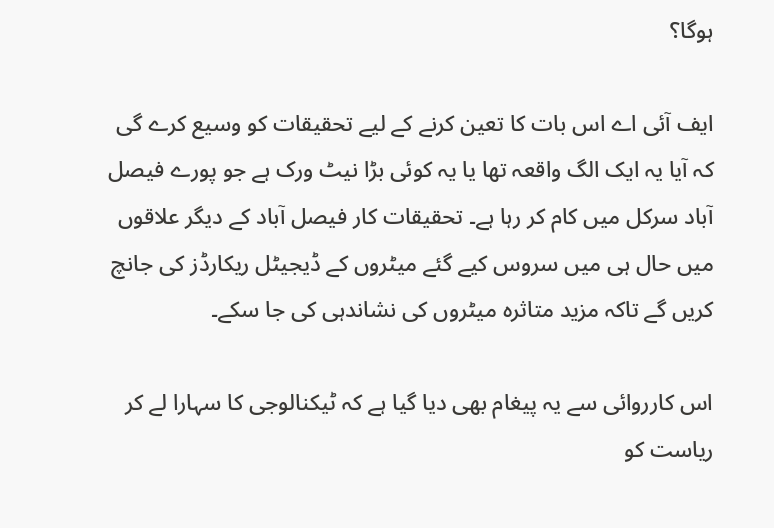ہوگا؟

ایف آئی اے اس بات کا تعین کرنے کے لیے تحقیقات کو وسیع کرے گی کہ آیا یہ ایک الگ واقعہ تھا یا یہ کوئی بڑا نیٹ ورک ہے جو پورے فیصل آباد سرکل میں کام کر رہا ہے۔ تحقیقات کار فیصل آباد کے دیگر علاقوں میں حال ہی میں سروس کیے گئے میٹروں کے ڈیجیٹل ریکارڈز کی جانچ کریں گے تاکہ مزید متاثرہ میٹروں کی نشاندہی کی جا سکے۔

اس کارروائی سے یہ پیغام بھی دیا گیا ہے کہ ٹیکنالوجی کا سہارا لے کر ریاست کو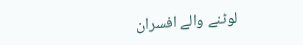لوٹنے والے افسران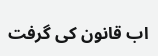اب قانون کی گرفت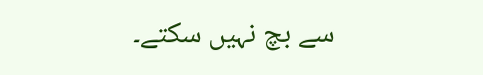سے بچ نہیں سکتے۔